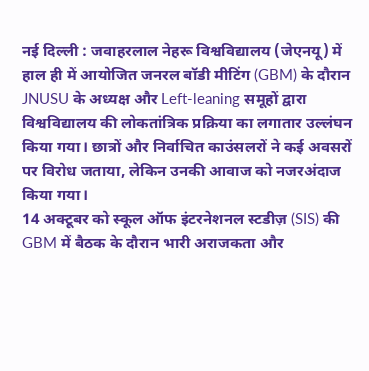नई दिल्ली : जवाहरलाल नेहरू विश्वविद्यालय (जेएनयू) में हाल ही में आयोजित जनरल बॉडी मीटिंग (GBM) के दौरान JNUSU के अध्यक्ष और Left-leaning समूहों द्वारा विश्वविद्यालय की लोकतांत्रिक प्रक्रिया का लगातार उल्लंघन किया गया। छात्रों और निर्वाचित काउंसलरों ने कई अवसरों पर विरोध जताया, लेकिन उनकी आवाज को नजरअंदाज किया गया।
14 अक्टूबर को स्कूल ऑफ इंटरनेशनल स्टडीज़ (SIS) की GBM में बैठक के दौरान भारी अराजकता और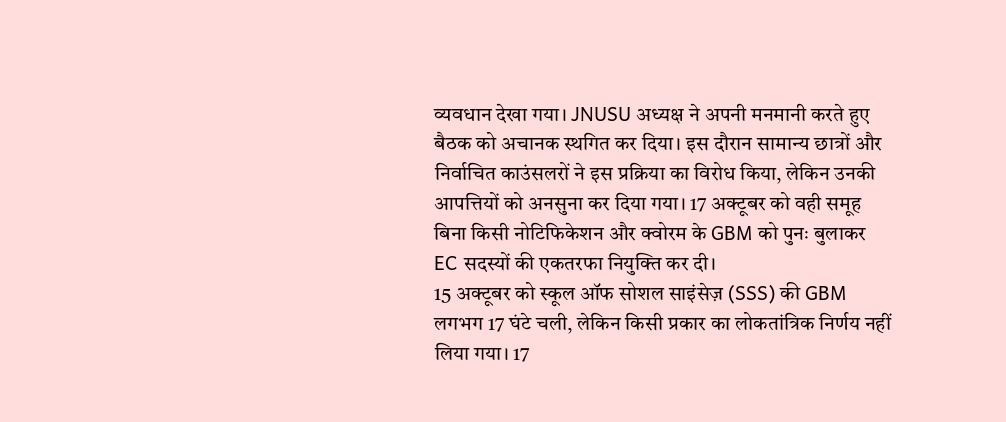व्यवधान देखा गया। JNUSU अध्यक्ष ने अपनी मनमानी करते हुए बैठक को अचानक स्थगित कर दिया। इस दौरान सामान्य छात्रों और निर्वाचित काउंसलरों ने इस प्रक्रिया का विरोध किया, लेकिन उनकी आपत्तियों को अनसुना कर दिया गया। 17 अक्टूबर को वही समूह बिना किसी नोटिफिकेशन और क्वोरम के GBM को पुनः बुलाकर EC सदस्यों की एकतरफा नियुक्ति कर दी।
15 अक्टूबर को स्कूल ऑफ सोशल साइंसेज़ (SSS) की GBM लगभग 17 घंटे चली, लेकिन किसी प्रकार का लोकतांत्रिक निर्णय नहीं लिया गया। 17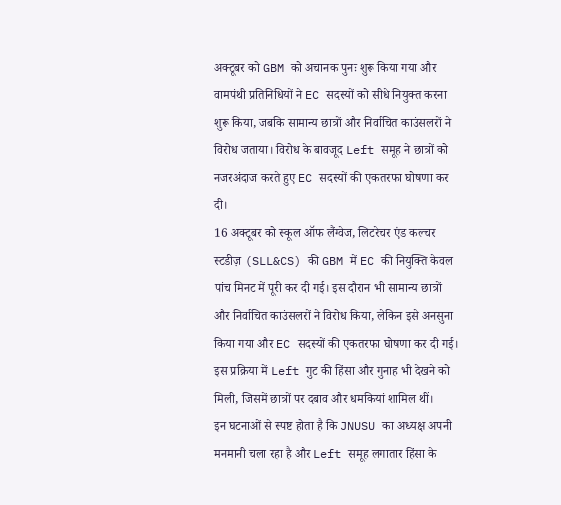अक्टूबर को GBM को अचानक पुनः शुरू किया गया और वामपंथी प्रतिनिधियों ने EC सदस्यों को सीधे नियुक्त करना शुरू किया, जबकि सामान्य छात्रों और निर्वाचित काउंसलरों ने विरोध जताया। विरोध के बावजूद Left समूह ने छात्रों को नजरअंदाज करते हुए EC सदस्यों की एकतरफा घोषणा कर दी।
16 अक्टूबर को स्कूल ऑफ लैंग्वेज, लिटरेचर एंड कल्चर स्टडीज़ (SLL&CS) की GBM में EC की नियुक्ति केवल पांच मिनट में पूरी कर दी गई। इस दौरान भी सामान्य छात्रों और निर्वाचित काउंसलरों ने विरोध किया, लेकिन इसे अनसुना किया गया और EC सदस्यों की एकतरफा घोषणा कर दी गई। इस प्रक्रिया में Left गुट की हिंसा और गुनाह भी देखने को मिली, जिसमें छात्रों पर दबाव और धमकियां शामिल थीं।
इन घटनाओं से स्पष्ट होता है कि JNUSU का अध्यक्ष अपनी मनमानी चला रहा है और Left समूह लगातार हिंसा के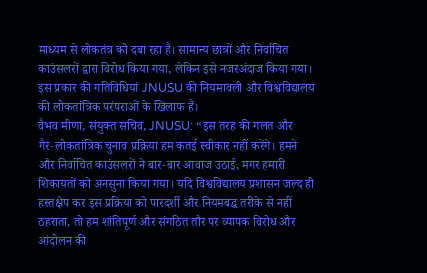माध्यम से लोकतंत्र को दबा रहा है। सामान्य छात्रों और निर्वाचित काउंसलरों द्वारा विरोध किया गया, लेकिन इसे नजरअंदाज किया गया। इस प्रकार की गतिविधियां JNUSU की नियमावली और विश्वविद्यालय की लोकतांत्रिक परंपराओं के खिलाफ हैं।
वैभव मीणा, संयुक्त सचिव, JNUSU: “इस तरह की गलत और गैर‑लोकतांत्रिक चुनाव प्रक्रिया हम कतई स्वीकार नहीं करेंगे। हमने और निर्वाचित काउंसलरों ने बार‑बार आवाज उठाई, मगर हमारी शिकायतों को अनसुना किया गया। यदि विश्वविद्यालय प्रशासन जल्द ही हस्तक्षेप कर इस प्रक्रिया को पारदर्शी और नियमबद्ध तरीके से नहीं ठहराता, तो हम शांतिपूर्ण और संगठित तौर पर व्यापक विरोध और आंदोलन की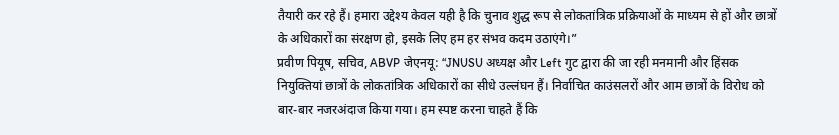तैयारी कर रहे हैं। हमारा उद्देश्य केवल यही है कि चुनाव शुद्ध रूप से लोकतांत्रिक प्रक्रियाओं के माध्यम से हों और छात्रों के अधिकारों का संरक्षण हो, इसके लिए हम हर संभव कदम उठाएंगे।”
प्रवीण पियूष, सचिव, ABVP जेएनयू: “JNUSU अध्यक्ष और Left गुट द्वारा की जा रही मनमानी और हिंसक नियुक्तियां छात्रों के लोकतांत्रिक अधिकारों का सीधे उल्लंघन हैं। निर्वाचित काउंसलरों और आम छात्रों के विरोध को बार-बार नजरअंदाज किया गया। हम स्पष्ट करना चाहते हैं कि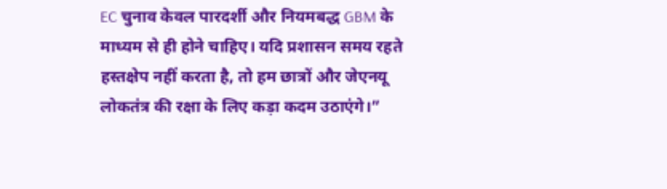EC चुनाव केवल पारदर्शी और नियमबद्ध GBM के माध्यम से ही होने चाहिए। यदि प्रशासन समय रहते हस्तक्षेप नहीं करता है, तो हम छात्रों और जेएनयू लोकतंत्र की रक्षा के लिए कड़ा कदम उठाएंगे।”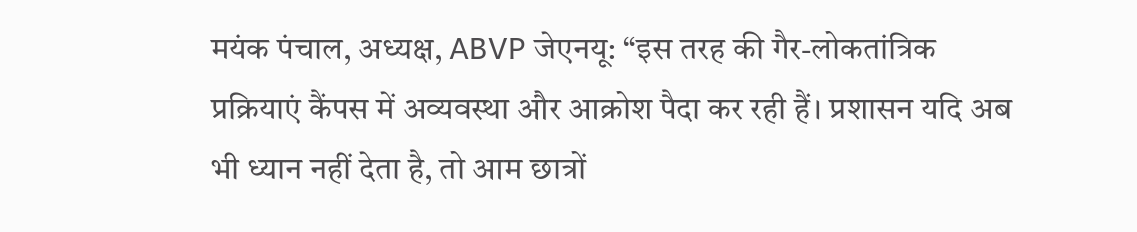मयंक पंचाल, अध्यक्ष, ABVP जेएनयू: “इस तरह की गैर-लोकतांत्रिक प्रक्रियाएं कैंपस में अव्यवस्था और आक्रोश पैदा कर रही हैं। प्रशासन यदि अब भी ध्यान नहीं देता है, तो आम छात्रों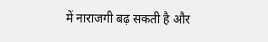में नाराजगी बढ़ सकती है और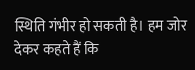स्थिति गंभीर हो सकती है। हम जोर देकर कहते हैं कि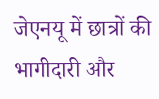जेएनयू में छात्रों की भागीदारी और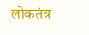लोकतंत्र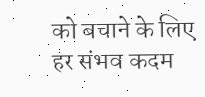को बचाने के लिए हर संभव कदम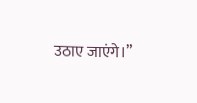उठाए जाएंगे।”